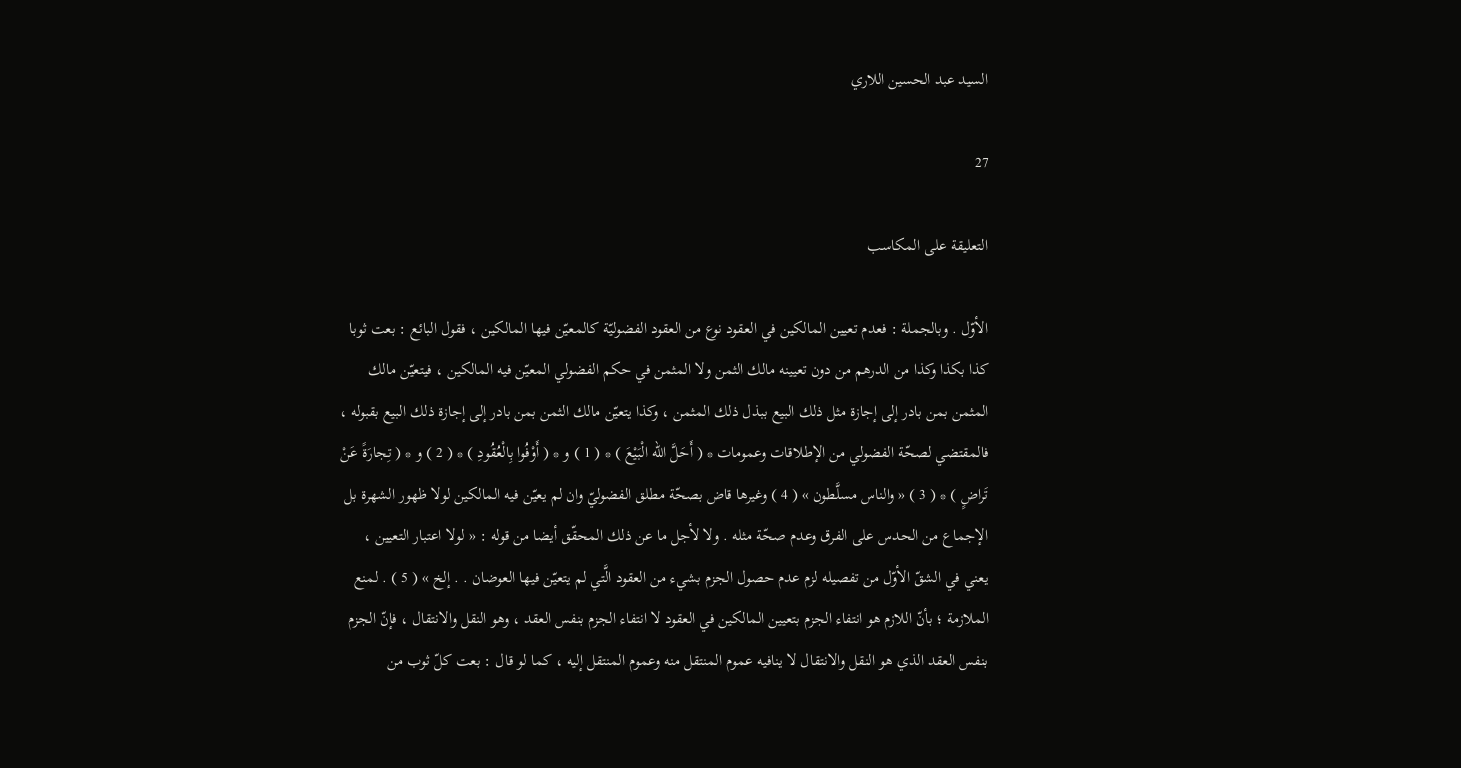السيد عبد الحسين اللاري

27

التعليقة على المكاسب

الأوّل . وبالجملة : فعدم تعيين المالكين في العقود نوع من العقود الفضوليّة كالمعيّن فيها المالكين ، فقول البائع : بعت ثوبا كذا بكذا وكذا من الدرهم من دون تعيينه مالك الثمن ولا المثمن في حكم الفضولي المعيّن فيه المالكين ، فيتعيّن مالك المثمن بمن بادر إلى إجازة مثل ذلك البيع ببذل ذلك المثمن ، وكذا يتعيّن مالك الثمن بمن بادر إلى إجازة ذلك البيع بقبوله ، فالمقتضي لصحّة الفضولي من الإطلاقات وعمومات * ( أَحَلَّ الله الْبَيْعَ ) * ( 1 ) و * ( أَوْفُوا بِالْعُقُودِ ) * ( 2 ) و * ( تِجارَةً عَنْ تَراضٍ ) * ( 3 ) « والناس مسلَّطون » ( 4 ) وغيرها قاض بصحّة مطلق الفضوليّ وان لم يعيّن فيه المالكين لولا ظهور الشهرة بل الإجماع من الحدس على الفرق وعدم صحّة مثله . ولا لأجل ما عن ذلك المحقّق أيضا من قوله : « لولا اعتبار التعيين ، يعني في الشقّ الأوّل من تفصيله لزم عدم حصول الجزم بشيء من العقود الَّتي لم يتعيّن فيها العوضان . . إلخ » ( 5 ) . لمنع الملازمة ؛ بأنّ اللازم هو انتفاء الجزم بتعيين المالكين في العقود لا انتفاء الجزم بنفس العقد ، وهو النقل والانتقال ، فإنّ الجزم بنفس العقد الذي هو النقل والانتقال لا ينافيه عموم المنتقل منه وعموم المنتقل إليه ، كما لو قال : بعت كلّ ثوب من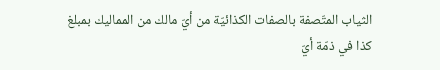الثياب المتّصفة بالصفات الكذائيّة من أيّ مالك من المماليك بمبلغ كذا في ذمّة أيّ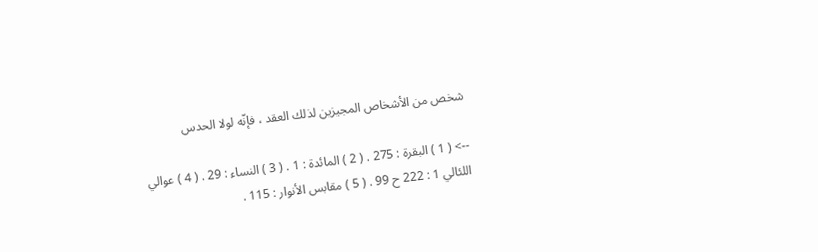شخص من الأشخاص المجيزين لذلك العقد ، فإنّه لولا الحدس

--> ( 1 ) البقرة : 275 . ( 2 ) المائدة : 1 . ( 3 ) النساء : 29 . ( 4 ) عوالي اللئالي 1 : 222 ح 99 . ( 5 ) مقابس الأنوار : 115 .